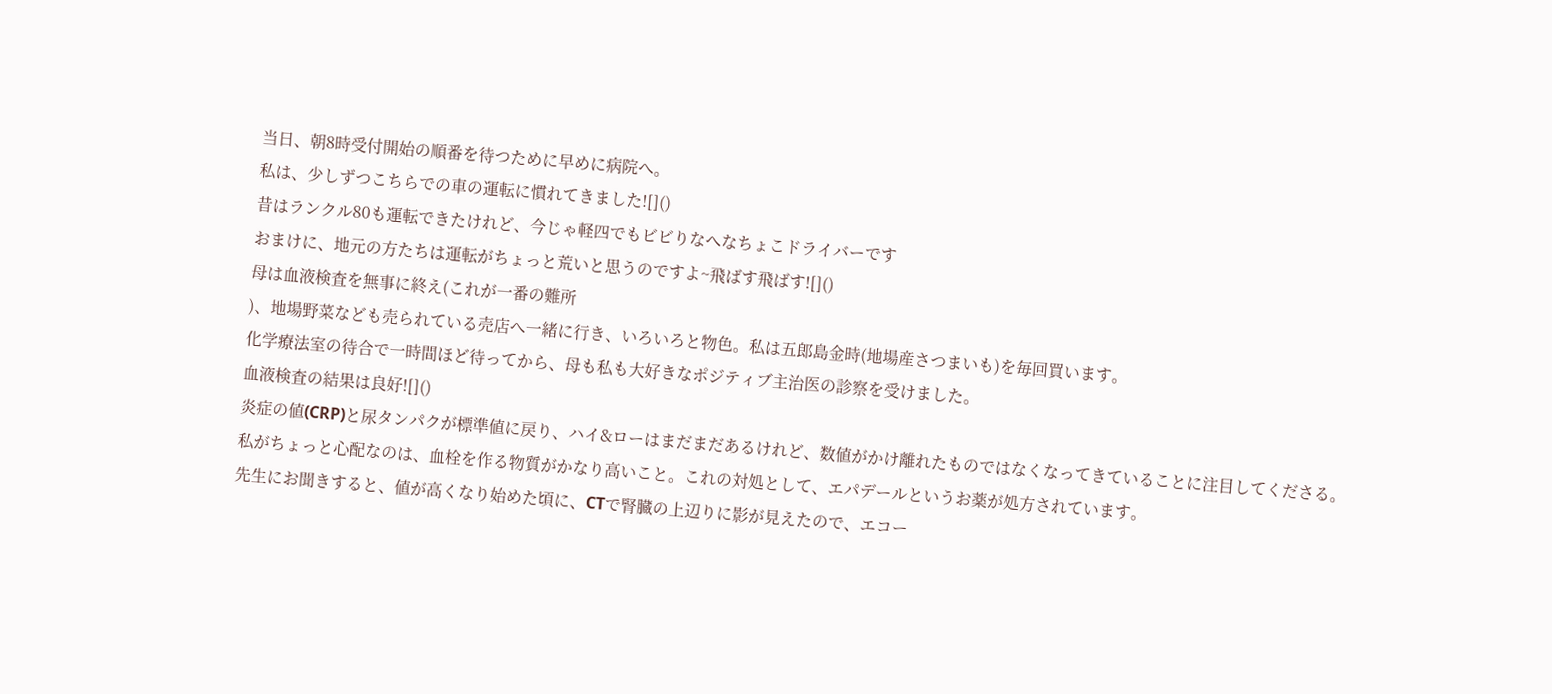当日、朝8時受付開始の順番を待つために早めに病院へ。
私は、少しずつこちらでの車の運転に慣れてきました![]()
昔はランクル80も運転できたけれど、今じゃ軽四でもビビりなへなちょこドライバーです
おまけに、地元の方たちは運転がちょっと荒いと思うのですよ~飛ばす飛ばす![]()
母は血液検査を無事に終え(これが一番の難所
)、地場野菜なども売られている売店へ一緒に行き、いろいろと物色。私は五郎島金時(地場産さつまいも)を毎回買います。
化学療法室の待合で一時間ほど待ってから、母も私も大好きなポジティブ主治医の診察を受けました。
血液検査の結果は良好![]()
炎症の値(CRP)と尿タンパクが標準値に戻り、ハイ&ローはまだまだあるけれど、数値がかけ離れたものではなくなってきていることに注目してくださる。
私がちょっと心配なのは、血栓を作る物質がかなり高いこと。これの対処として、エパデールというお薬が処方されています。
先生にお聞きすると、値が高くなり始めた頃に、CTで腎臓の上辺りに影が見えたので、エコー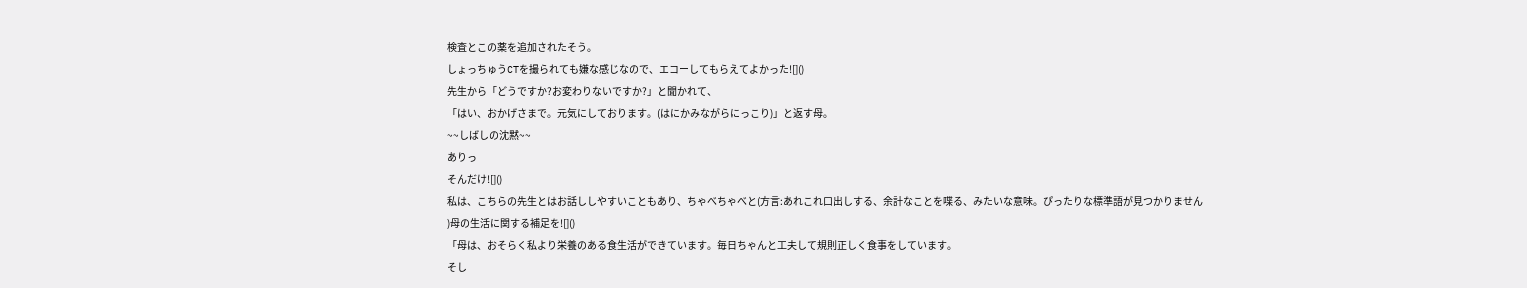検査とこの薬を追加されたそう。
しょっちゅうCTを撮られても嫌な感じなので、エコーしてもらえてよかった![]()
先生から「どうですか?お変わりないですか?」と聞かれて、
「はい、おかげさまで。元気にしております。(はにかみながらにっこり)」と返す母。
~~しばしの沈黙~~
ありっ
そんだけ![]()
私は、こちらの先生とはお話ししやすいこともあり、ちゃべちゃべと(方言:あれこれ口出しする、余計なことを喋る、みたいな意味。ぴったりな標準語が見つかりません
)母の生活に関する補足を![]()
「母は、おそらく私より栄養のある食生活ができています。毎日ちゃんと工夫して規則正しく食事をしています。
そし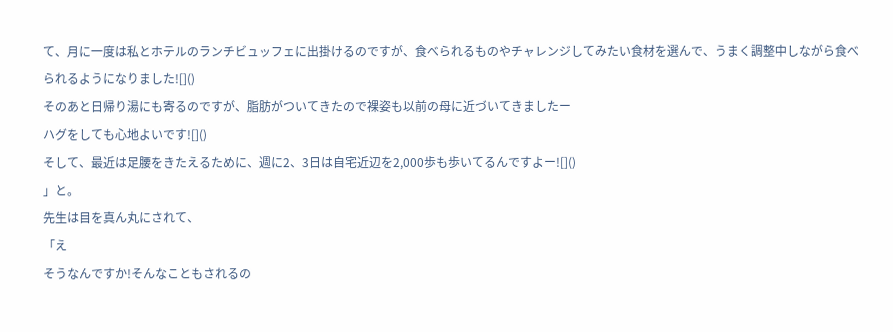て、月に一度は私とホテルのランチビュッフェに出掛けるのですが、食べられるものやチャレンジしてみたい食材を選んで、うまく調整中しながら食べられるようになりました![]()
そのあと日帰り湯にも寄るのですが、脂肪がついてきたので裸姿も以前の母に近づいてきましたー
ハグをしても心地よいです![]()
そして、最近は足腰をきたえるために、週に2、3日は自宅近辺を2,000歩も歩いてるんですよー![]()
」と。
先生は目を真ん丸にされて、
「え
そうなんですか!そんなこともされるの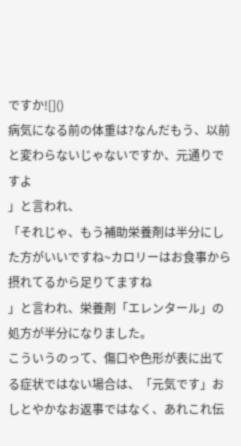ですか![]()
病気になる前の体重は?なんだもう、以前と変わらないじゃないですか、元通りですよ
」と言われ、
「それじゃ、もう補助栄養剤は半分にした方がいいですね~カロリーはお食事から摂れてるから足りてますね
」と言われ、栄養剤「エレンタール」の処方が半分になりました。
こういうのって、傷口や色形が表に出てる症状ではない場合は、「元気です」おしとやかなお返事ではなく、あれこれ伝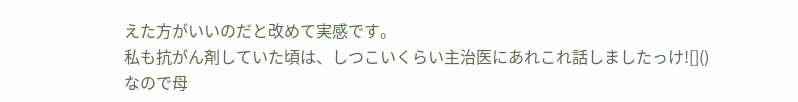えた方がいいのだと改めて実感です。
私も抗がん剤していた頃は、しつこいくらい主治医にあれこれ話しましたっけ![]()
なので母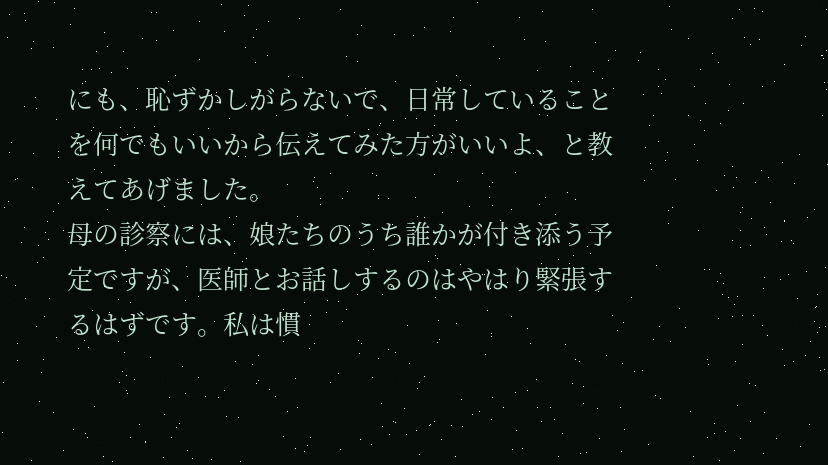にも、恥ずかしがらないで、日常していることを何でもいいから伝えてみた方がいいよ、と教えてあげました。
母の診察には、娘たちのうち誰かが付き添う予定ですが、医師とお話しするのはやはり緊張するはずです。私は慣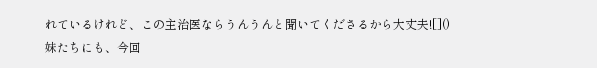れているけれど、この主治医ならうんうんと聞いてくださるから大丈夫![]()
妹たちにも、今回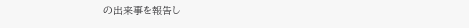の出来事を報告し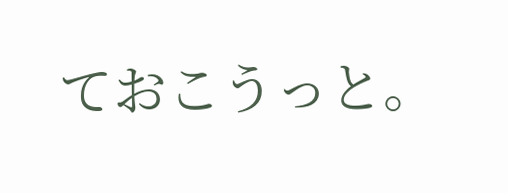ておこうっと。